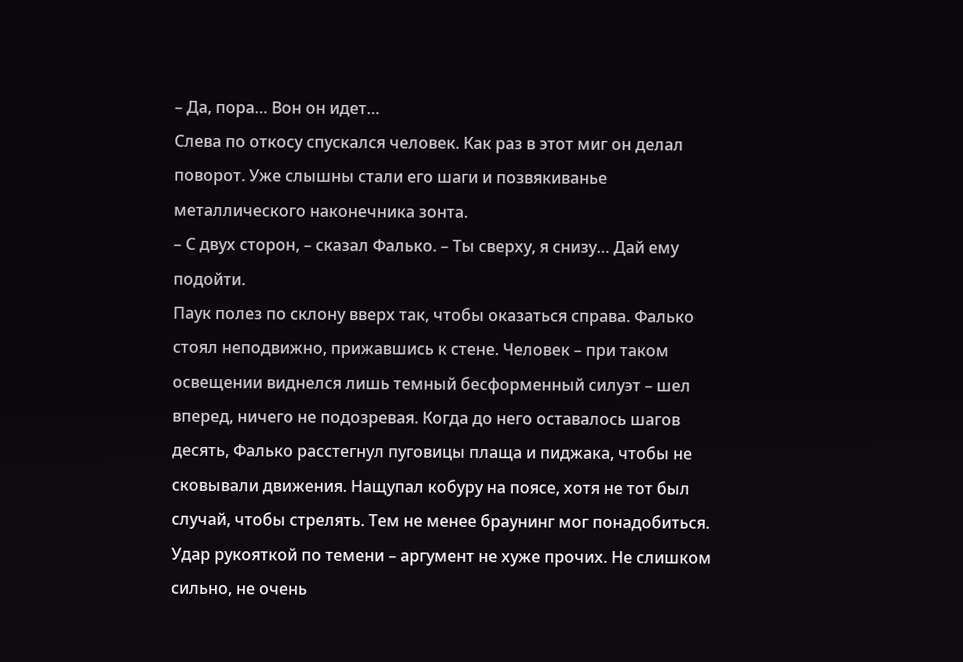– Да, пора… Вон он идет…
Слева по откосу спускался человек. Как раз в этот миг он делал поворот. Уже слышны стали его шаги и позвякиванье металлического наконечника зонта.
– С двух сторон, – сказал Фалько. – Ты сверху, я снизу… Дай ему подойти.
Паук полез по склону вверх так, чтобы оказаться справа. Фалько стоял неподвижно, прижавшись к стене. Человек – при таком освещении виднелся лишь темный бесформенный силуэт – шел вперед, ничего не подозревая. Когда до него оставалось шагов десять, Фалько расстегнул пуговицы плаща и пиджака, чтобы не сковывали движения. Нащупал кобуру на поясе, хотя не тот был случай, чтобы стрелять. Тем не менее браунинг мог понадобиться. Удар рукояткой по темени – аргумент не хуже прочих. Не слишком сильно, не очень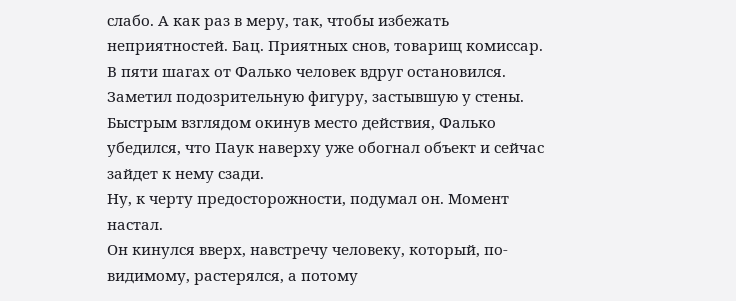слабо. А как раз в меру, так, чтобы избежать неприятностей. Бац. Приятных снов, товарищ комиссар.
В пяти шагах от Фалько человек вдруг остановился. Заметил подозрительную фигуру, застывшую у стены. Быстрым взглядом окинув место действия, Фалько убедился, что Паук наверху уже обогнал объект и сейчас зайдет к нему сзади.
Ну, к черту предосторожности, подумал он. Момент настал.
Он кинулся вверх, навстречу человеку, который, по-видимому, растерялся, а потому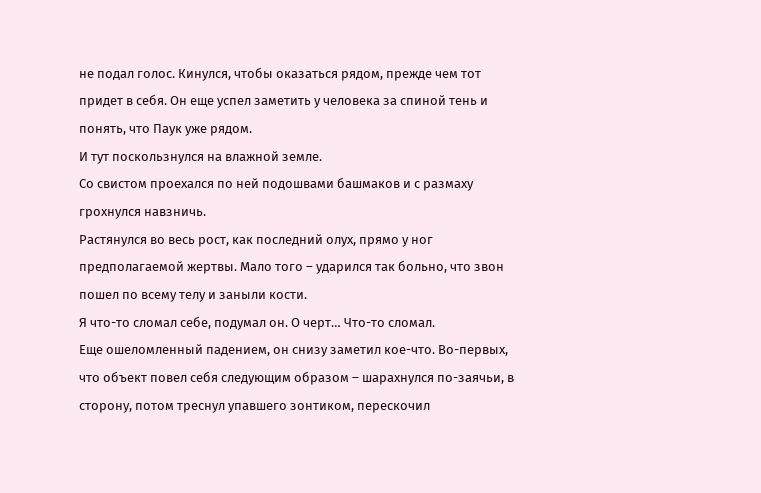не подал голос. Кинулся, чтобы оказаться рядом, прежде чем тот придет в себя. Он еще успел заметить у человека за спиной тень и понять, что Паук уже рядом.
И тут поскользнулся на влажной земле.
Со свистом проехался по ней подошвами башмаков и с размаху грохнулся навзничь.
Растянулся во весь рост, как последний олух, прямо у ног предполагаемой жертвы. Мало того – ударился так больно, что звон пошел по всему телу и заныли кости.
Я что-то сломал себе, подумал он. О черт… Что-то сломал.
Еще ошеломленный падением, он снизу заметил кое-что. Во-первых, что объект повел себя следующим образом – шарахнулся по-заячьи, в сторону, потом треснул упавшего зонтиком, перескочил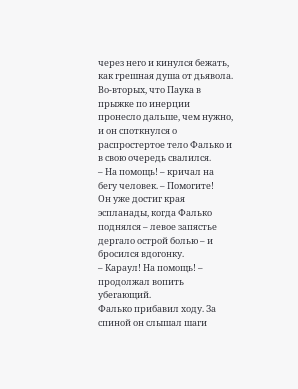через него и кинулся бежать, как грешная душа от дьявола. Во-вторых, что Паука в прыжке по инерции пронесло дальше, чем нужно, и он споткнулся о распростертое тело Фалько и в свою очередь свалился.
– На помощь! – кричал на бегу человек. – Помогите!
Он уже достиг края эспланады, когда Фалько поднялся – левое запястье дергало острой болью – и бросился вдогонку.
– Караул! На помощь! – продолжал вопить убегающий.
Фалько прибавил ходу. За спиной он слышал шаги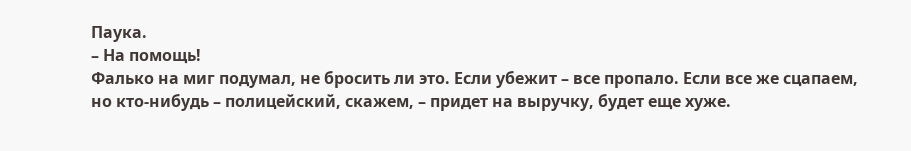Паука.
– На помощь!
Фалько на миг подумал, не бросить ли это. Если убежит – все пропало. Если все же сцапаем, но кто-нибудь – полицейский, скажем, – придет на выручку, будет еще хуже.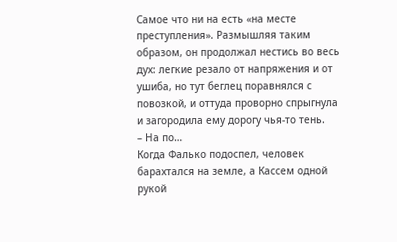Самое что ни на есть «на месте преступления». Размышляя таким образом, он продолжал нестись во весь дух: легкие резало от напряжения и от ушиба, но тут беглец поравнялся с повозкой, и оттуда проворно спрыгнула и загородила ему дорогу чья-то тень.
– На по…
Когда Фалько подоспел, человек барахтался на земле, а Кассем одной рукой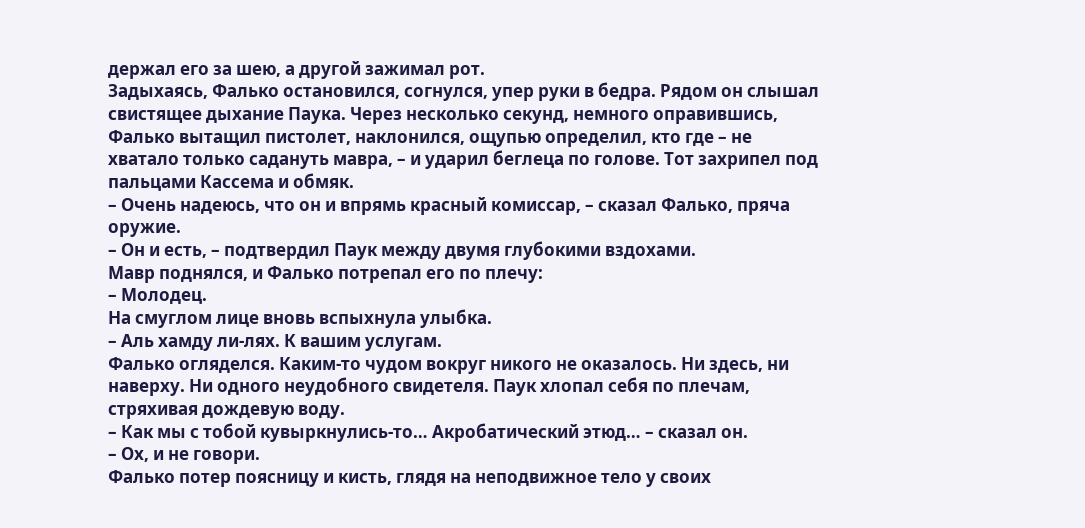держал его за шею, а другой зажимал рот.
Задыхаясь, Фалько остановился, согнулся, упер руки в бедра. Рядом он слышал свистящее дыхание Паука. Через несколько секунд, немного оправившись, Фалько вытащил пистолет, наклонился, ощупью определил, кто где – не хватало только садануть мавра, – и ударил беглеца по голове. Тот захрипел под пальцами Кассема и обмяк.
– Очень надеюсь, что он и впрямь красный комиссар, – сказал Фалько, пряча оружие.
– Он и есть, – подтвердил Паук между двумя глубокими вздохами.
Мавр поднялся, и Фалько потрепал его по плечу:
– Молодец.
На смуглом лице вновь вспыхнула улыбка.
– Аль хамду ли-лях. К вашим услугам.
Фалько огляделся. Каким-то чудом вокруг никого не оказалось. Ни здесь, ни наверху. Ни одного неудобного свидетеля. Паук хлопал себя по плечам, стряхивая дождевую воду.
– Как мы с тобой кувыркнулись-то… Акробатический этюд… – сказал он.
– Ох, и не говори.
Фалько потер поясницу и кисть, глядя на неподвижное тело у своих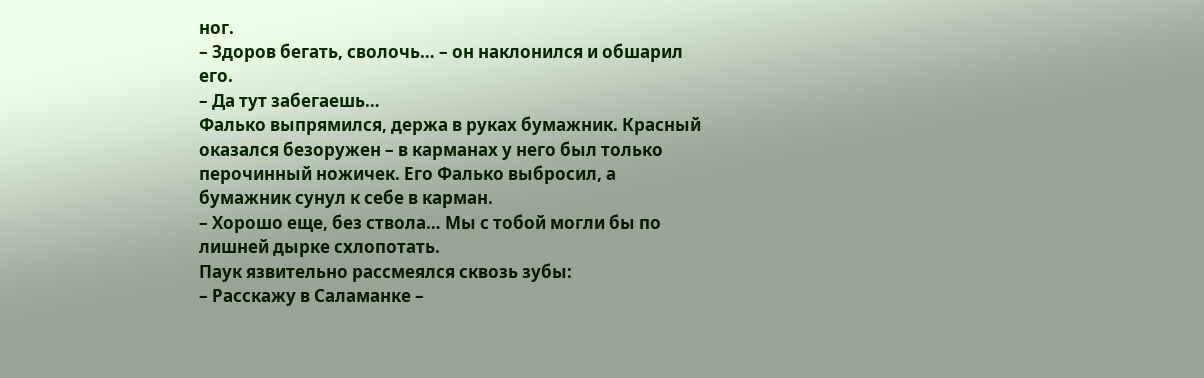ног.
– Здоров бегать, сволочь… – он наклонился и обшарил его.
– Да тут забегаешь…
Фалько выпрямился, держа в руках бумажник. Красный оказался безоружен – в карманах у него был только перочинный ножичек. Его Фалько выбросил, а бумажник сунул к себе в карман.
– Хорошо еще, без ствола… Мы с тобой могли бы по лишней дырке схлопотать.
Паук язвительно рассмеялся сквозь зубы:
– Расскажу в Саламанке –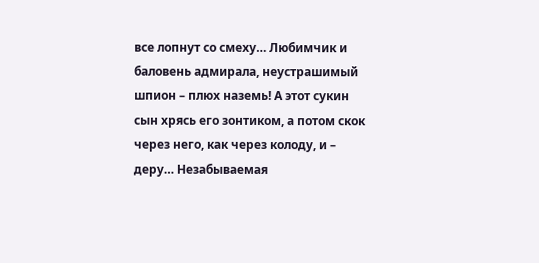все лопнут со смеху… Любимчик и баловень адмирала, неустрашимый шпион – плюх наземь! А этот сукин сын хрясь его зонтиком, а потом скок через него, как через колоду, и – деру… Незабываемая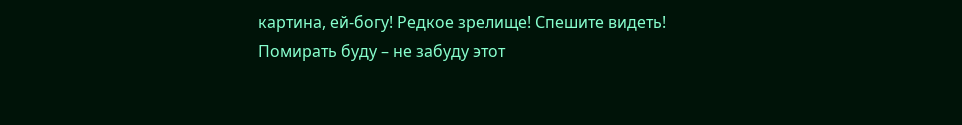картина, ей-богу! Редкое зрелище! Спешите видеть! Помирать буду – не забуду этот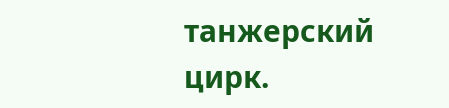танжерский цирк.